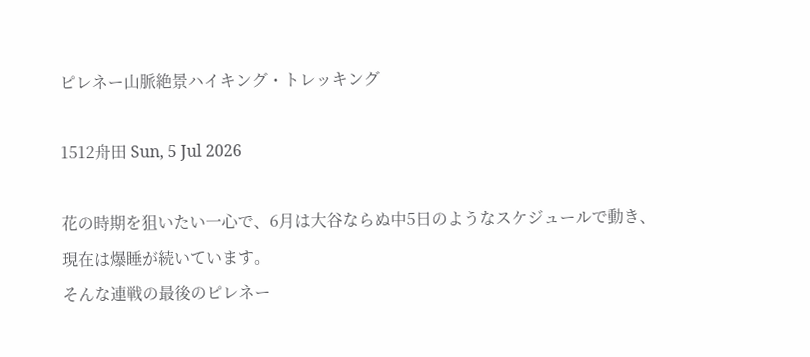ピレネー山脈絶景ハイキング・トレッキング

1512舟田 Sun, 5 Jul 2026

花の時期を狙いたい一心で、6月は大谷ならぬ中5日のようなスケジュールで動き、
現在は爆睡が続いています。
そんな連戦の最後のピレネー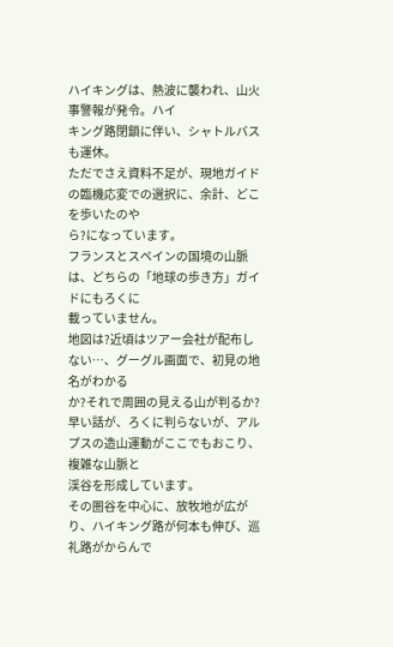ハイキングは、熱波に襲われ、山火事警報が発令。ハイ
キング路閉鎖に伴い、シャトルバスも運休。
ただでさえ資料不足が、現地ガイドの臨機応変での選択に、余計、どこを歩いたのや
ら?になっています。
フランスとスペインの国境の山脈は、どちらの「地球の歩き方」ガイドにもろくに
載っていません。
地図は?近頃はツアー会社が配布しない…、グーグル画面で、初見の地名がわかる
か?それで周囲の見える山が判るか?
早い話が、ろくに判らないが、アルプスの造山運動がここでもおこり、複雑な山脈と
渓谷を形成しています。
その圏谷を中心に、放牧地が広がり、ハイキング路が何本も伸び、巡礼路がからんで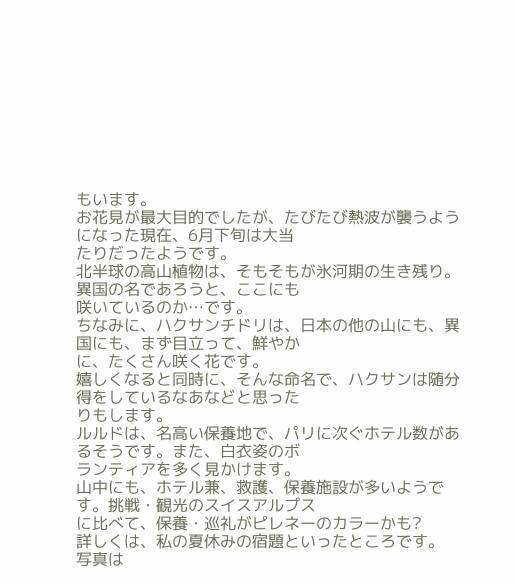もいます。
お花見が最大目的でしたが、たびたび熱波が襲うようになった現在、6月下旬は大当
たりだったようです。
北半球の高山植物は、そもそもが氷河期の生き残り。異国の名であろうと、ここにも
咲いているのか…です。
ちなみに、ハクサンチドリは、日本の他の山にも、異国にも、まず目立って、鮮やか
に、たくさん咲く花です。
嬉しくなると同時に、そんな命名で、ハクサンは随分得をしているなあなどと思った
りもします。
ルルドは、名高い保養地で、パリに次ぐホテル数があるそうです。また、白衣姿のボ
ランティアを多く見かけます。
山中にも、ホテル兼、救護、保養施設が多いようです。挑戦・観光のスイスアルプス
に比べて、保養・巡礼がピレネーのカラーかも?
詳しくは、私の夏休みの宿題といったところです。
写真は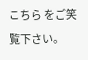こちら をご笑覧下さい。